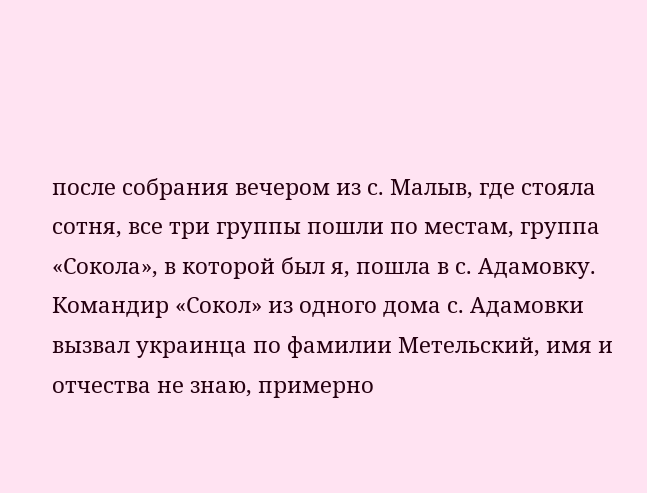после собрания вечером из с. Малыв, где стояла сотня, все три группы пошли по местам, группа «Сокола», в которой был я, пошла в с. Адамовку. Командир «Сокол» из одного дома с. Адамовки вызвал украинца по фамилии Метельский, имя и отчества не знаю, примерно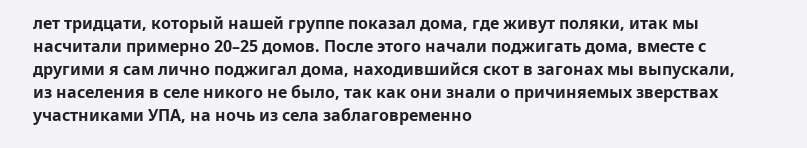лет тридцати, который нашей группе показал дома, где живут поляки, итак мы насчитали примерно 20–25 домов. После этого начали поджигать дома, вместе с другими я сам лично поджигал дома, находившийся скот в загонах мы выпускали, из населения в селе никого не было, так как они знали о причиняемых зверствах участниками УПА, на ночь из села заблаговременно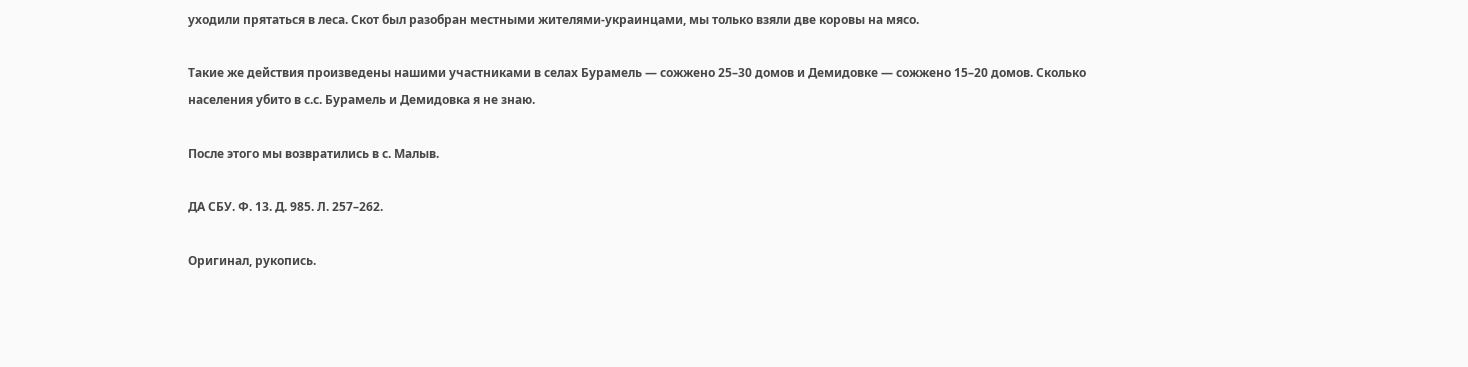уходили прятаться в леса. Скот был разобран местными жителями-украинцами, мы только взяли две коровы на мясо.

Такие же действия произведены нашими участниками в селах Бурамель — сожжено 25–30 домов и Демидовке — сожжено 15–20 домов. Сколько населения убито в с.с. Бурамель и Демидовка я не знаю.

После этого мы возвратились в с. Малыв.

ДА СБУ. Ф. 13. Д. 985. Л. 257–262.

Оригинал, рукопись.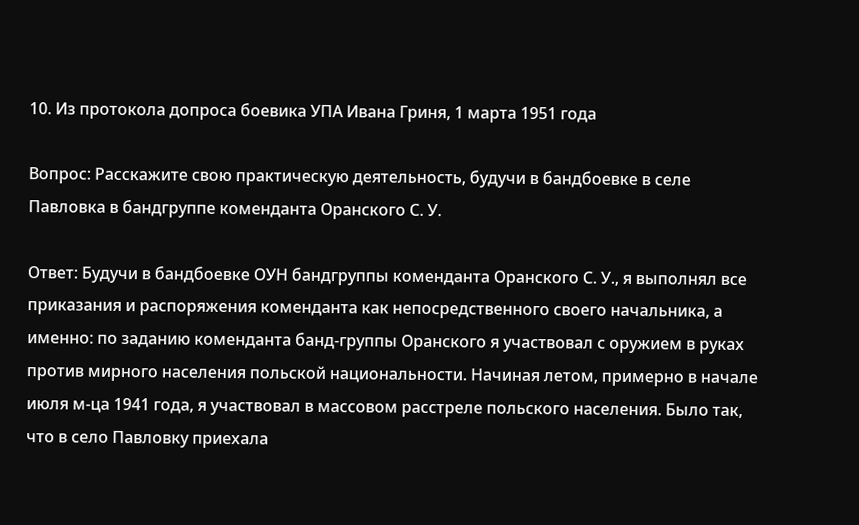10. Из протокола допроса боевика УПА Ивана Гриня, 1 марта 1951 года

Вопрос: Расскажите свою практическую деятельность, будучи в бандбоевке в селе Павловка в бандгруппе коменданта Оранского С. У.

Ответ: Будучи в бандбоевке ОУН бандгруппы коменданта Оранского С. У., я выполнял все приказания и распоряжения коменданта как непосредственного своего начальника, а именно: по заданию коменданта банд-группы Оранского я участвовал с оружием в руках против мирного населения польской национальности. Начиная летом, примерно в начале июля м-ца 1941 года, я участвовал в массовом расстреле польского населения. Было так, что в село Павловку приехала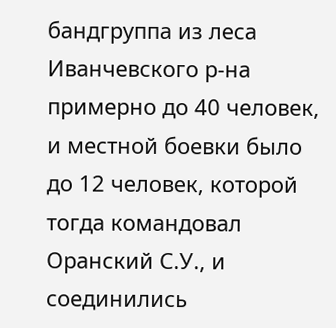бандгруппа из леса Иванчевского р-на примерно до 40 человек, и местной боевки было до 12 человек, которой тогда командовал Оранский С.У., и соединились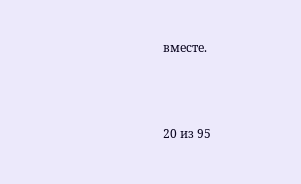вместе.



20 из 95